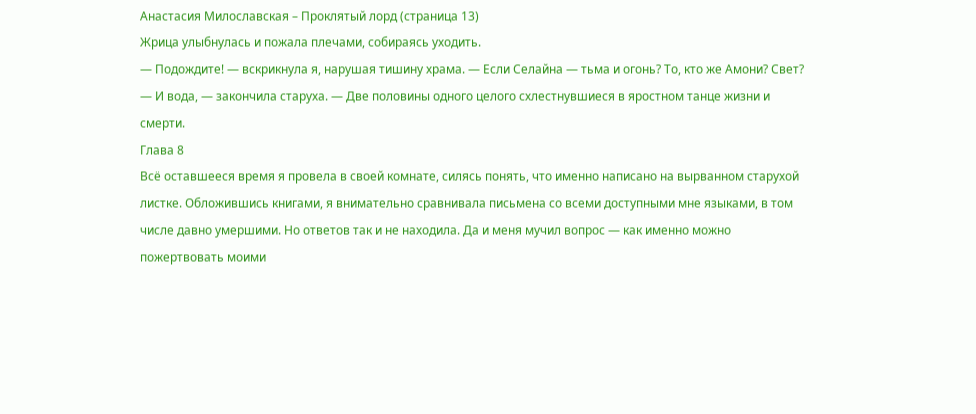Анастасия Милославская – Проклятый лорд (страница 13)
Жрица улыбнулась и пожала плечами, собираясь уходить.
— Подождите! — вскрикнула я, нарушая тишину храма. — Если Селайна — тьма и огонь? То, кто же Амони? Свет?
— И вода, — закончила старуха. — Две половины одного целого схлестнувшиеся в яростном танце жизни и смерти.
Глава 8
Всё оставшееся время я провела в своей комнате, силясь понять, что именно написано на вырванном старухой листке. Обложившись книгами, я внимательно сравнивала письмена со всеми доступными мне языками, в том числе давно умершими. Но ответов так и не находила. Да и меня мучил вопрос — как именно можно пожертвовать моими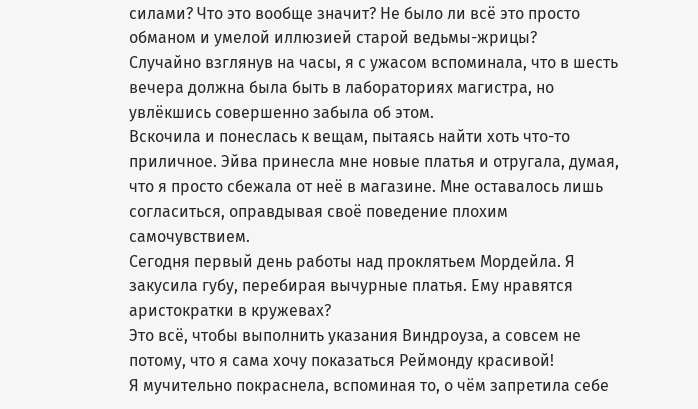силами? Что это вообще значит? Не было ли всё это просто обманом и умелой иллюзией старой ведьмы-жрицы?
Случайно взглянув на часы, я с ужасом вспоминала, что в шесть вечера должна была быть в лабораториях магистра, но увлёкшись совершенно забыла об этом.
Вскочила и понеслась к вещам, пытаясь найти хоть что-то приличное. Эйва принесла мне новые платья и отругала, думая, что я просто сбежала от неё в магазине. Мне оставалось лишь согласиться, оправдывая своё поведение плохим самочувствием.
Сегодня первый день работы над проклятьем Мордейла. Я закусила губу, перебирая вычурные платья. Ему нравятся аристократки в кружевах?
Это всё, чтобы выполнить указания Виндроуза, а совсем не потому, что я сама хочу показаться Реймонду красивой!
Я мучительно покраснела, вспоминая то, о чём запретила себе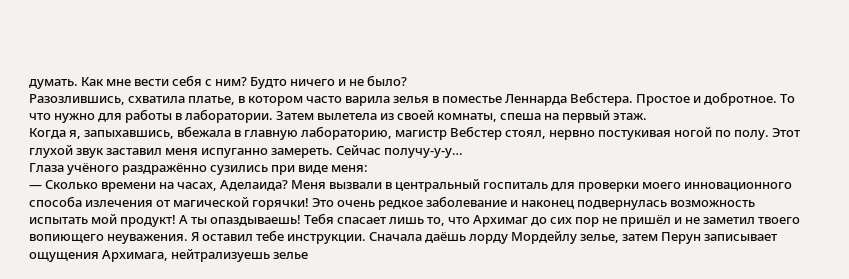думать. Как мне вести себя с ним? Будто ничего и не было?
Разозлившись, схватила платье, в котором часто варила зелья в поместье Леннарда Вебстера. Простое и добротное. То что нужно для работы в лаборатории. Затем вылетела из своей комнаты, спеша на первый этаж.
Когда я, запыхавшись, вбежала в главную лабораторию, магистр Вебстер стоял, нервно постукивая ногой по полу. Этот глухой звук заставил меня испуганно замереть. Сейчас получу-у-у…
Глаза учёного раздражённо сузились при виде меня:
— Сколько времени на часах, Аделаида? Меня вызвали в центральный госпиталь для проверки моего инновационного способа излечения от магической горячки! Это очень редкое заболевание и наконец подвернулась возможность испытать мой продукт! А ты опаздываешь! Тебя спасает лишь то, что Архимаг до сих пор не пришёл и не заметил твоего вопиющего неуважения. Я оставил тебе инструкции. Сначала даёшь лорду Мордейлу зелье, затем Перун записывает ощущения Архимага, нейтрализуешь зелье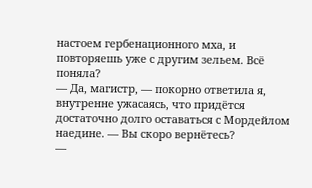настоем гербенационного мха, и повторяешь уже с другим зельем. Всё поняла?
— Да, магистр, — покорно ответила я, внутренне ужасаясь, что придётся достаточно долго оставаться с Мордейлом наедине. — Вы скоро вернётесь?
—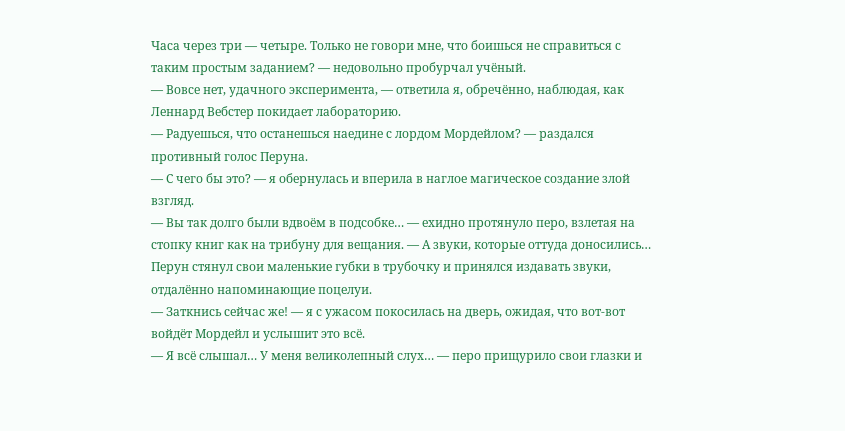Часа через три — четыре. Только не говори мне, что боишься не справиться с таким простым заданием? — недовольно пробурчал учёный.
— Вовсе нет, удачного эксперимента, — ответила я, обречённо, наблюдая, как Леннард Вебстер покидает лабораторию.
— Радуешься, что останешься наедине с лордом Мордейлом? — раздался противный голос Перуна.
— С чего бы это? — я обернулась и вперила в наглое магическое создание злой взгляд.
— Вы так долго были вдвоём в подсобке… — ехидно протянуло перо, взлетая на стопку книг как на трибуну для вещания. — А звуки, которые оттуда доносились…
Перун стянул свои маленькие губки в трубочку и принялся издавать звуки, отдалённо напоминающие поцелуи.
— Заткнись сейчас же! — я с ужасом покосилась на дверь, ожидая, что вот-вот войдёт Мордейл и услышит это всё.
— Я всё слышал… У меня великолепный слух… — перо прищурило свои глазки и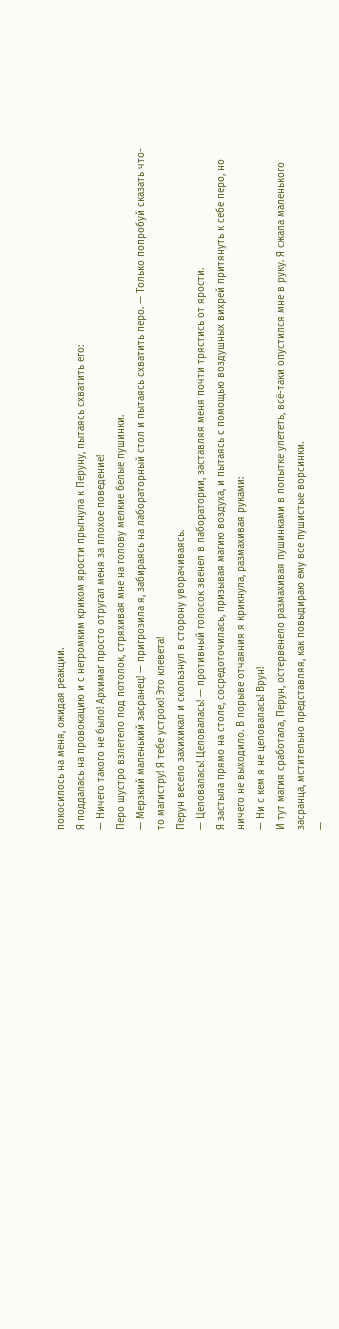покосилось на меня, ожидая реакции.
Я поддалась на провокацию и с негромким криком ярости прыгнула к Перуну, пытаясь схватить его:
— Ничего такого не было! Архимаг просто отругал меня за плохое поведение!
Перо шустро взлетело под потолок, стряхивая мне на голову мелкие белые пушинки.
— Мерзкий маленький засранец! — пригрозила я, забираясь на лабораторный стол и пытаясь схватить перо. — Только попробуй сказать что-то магистру! Я тебе устрою! Это клевета!
Перун весело захихикал и скользнул в сторону уворачиваясь.
— Целовалась! Целовалась! — противный голосок звенел в лаборатории, заставляя меня почти трястись от ярости.
Я застыла прямо на столе, сосредоточилась, призывая магию воздуха, и пытаясь с помощью воздушных вихрей притянуть к себе перо, но ничего не выходило. В порыве отчаяния я крикнула, размахивая руками:
— Ни с кем я не целовалась! Врун!
И тут магия сработала, Перун, остервенело размахивая пушинками в попытке улететь, всё-таки опустился мне в руку. Я сжала маленького засранца, мстительно представляя, как повыдираю ему все пушистые ворсинки.
—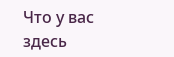Что у вас здесь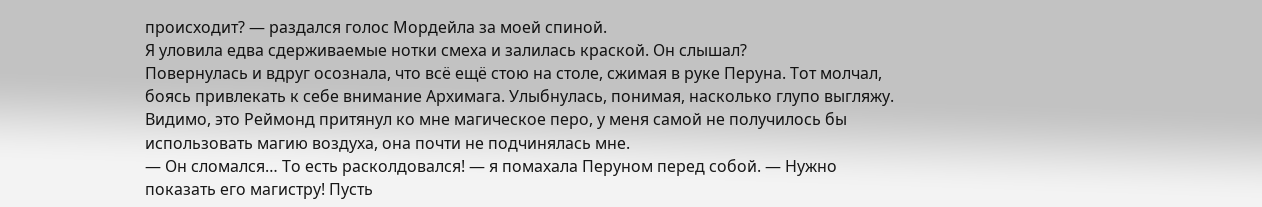происходит? — раздался голос Мордейла за моей спиной.
Я уловила едва сдерживаемые нотки смеха и залилась краской. Он слышал?
Повернулась и вдруг осознала, что всё ещё стою на столе, сжимая в руке Перуна. Тот молчал, боясь привлекать к себе внимание Архимага. Улыбнулась, понимая, насколько глупо выгляжу. Видимо, это Реймонд притянул ко мне магическое перо, у меня самой не получилось бы использовать магию воздуха, она почти не подчинялась мне.
— Он сломался… То есть расколдовался! — я помахала Перуном перед собой. — Нужно показать его магистру! Пусть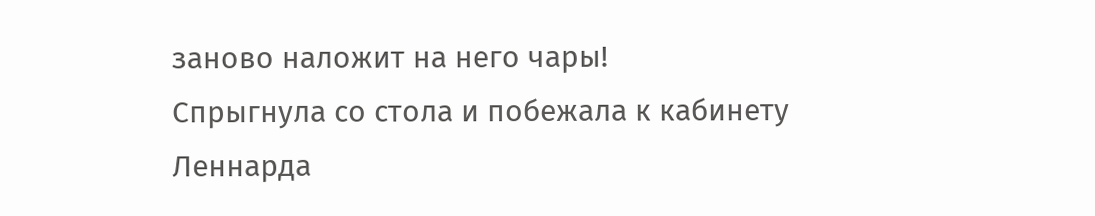заново наложит на него чары!
Спрыгнула со стола и побежала к кабинету Леннарда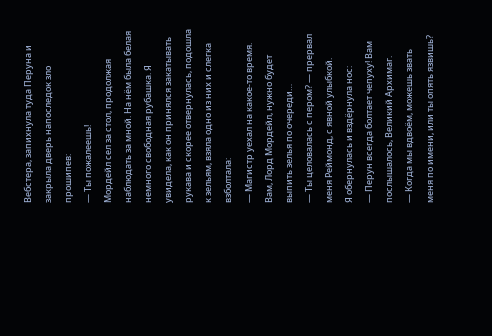Вебстера, запихнула туда Перуна и закрыла дверь напоследок зло прошипев:
— Ты пожалеешь!
Мордейл сел за стол, продолжая наблюдать за мной. На нём была белая немного свободная рубашка. Я увидела, как он принялся закатывать рукава и скорее отвернулась, подошла к зельям, взяла одно из них и слегка взболтала:
— Магистр уехал на какое-то время. Вам, Лорд Мордейл, нужно будет выпить зелья по очереди…
— Ты целовалась с пером? — прервал меня Реймонд, с явной улыбкой.
Я обернулась и вздёрнула нос:
— Перун всегда болтает чепуху! Вам послышалось, Великий Архимаг.
— Когда мы вдвоём, можешь звать меня по имени, или ты опять язвишь?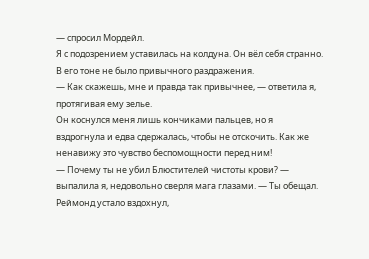— спросил Мордейл.
Я с подозрением уставилась на колдуна. Он вёл себя странно. В его тоне не было привычного раздражения.
— Как скажешь, мне и правда так привычнее, — ответила я, протягивая ему зелье.
Он коснулся меня лишь кончиками пальцев, но я вздрогнула и едва сдержалась, чтобы не отскочить. Как же ненавижу это чувство беспомощности перед ним!
— Почему ты не убил Блюстителей чистоты крови? — выпалила я, недовольно сверля мага глазами. — Ты обещал.
Реймонд устало вздохнул,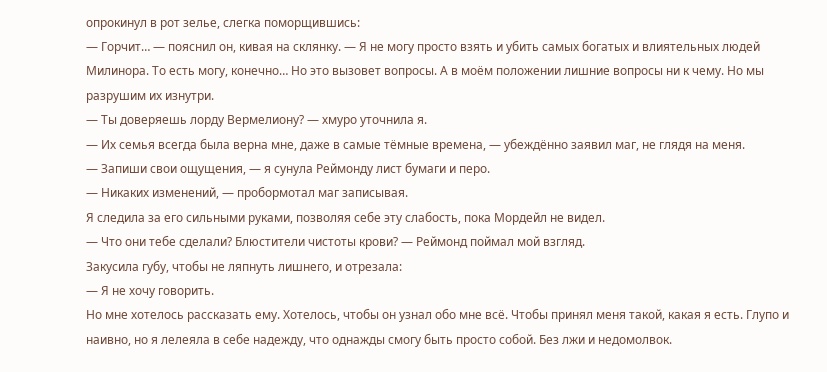опрокинул в рот зелье, слегка поморщившись:
— Горчит… — пояснил он, кивая на склянку. — Я не могу просто взять и убить самых богатых и влиятельных людей Милинора. То есть могу, конечно… Но это вызовет вопросы. А в моём положении лишние вопросы ни к чему. Но мы разрушим их изнутри.
— Ты доверяешь лорду Вермелиону? — хмуро уточнила я.
— Их семья всегда была верна мне, даже в самые тёмные времена, — убеждённо заявил маг, не глядя на меня.
— Запиши свои ощущения, — я сунула Реймонду лист бумаги и перо.
— Никаких изменений, — пробормотал маг записывая.
Я следила за его сильными руками, позволяя себе эту слабость, пока Мордейл не видел.
— Что они тебе сделали? Блюстители чистоты крови? — Реймонд поймал мой взгляд.
Закусила губу, чтобы не ляпнуть лишнего, и отрезала:
— Я не хочу говорить.
Но мне хотелось рассказать ему. Хотелось, чтобы он узнал обо мне всё. Чтобы принял меня такой, какая я есть. Глупо и наивно, но я лелеяла в себе надежду, что однажды смогу быть просто собой. Без лжи и недомолвок.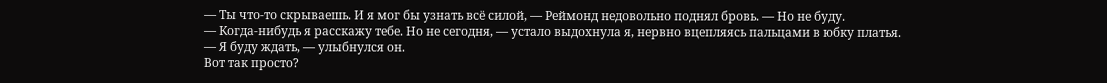— Ты что-то скрываешь. И я мог бы узнать всё силой, — Реймонд недовольно поднял бровь. — Но не буду.
— Когда-нибудь я расскажу тебе. Но не сегодня, — устало выдохнула я, нервно вцепляясь пальцами в юбку платья.
— Я буду ждать, — улыбнулся он.
Вот так просто?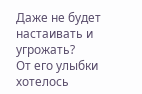Даже не будет настаивать и угрожать?
От его улыбки хотелось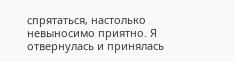спрятаться, настолько невыносимо приятно. Я отвернулась и принялась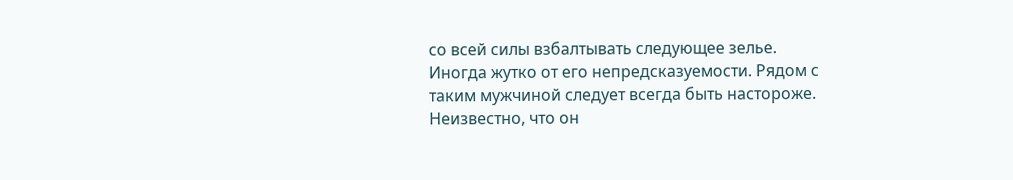со всей силы взбалтывать следующее зелье.
Иногда жутко от его непредсказуемости. Рядом с таким мужчиной следует всегда быть настороже. Неизвестно, что он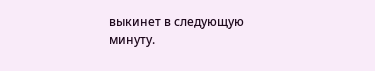выкинет в следующую минуту.